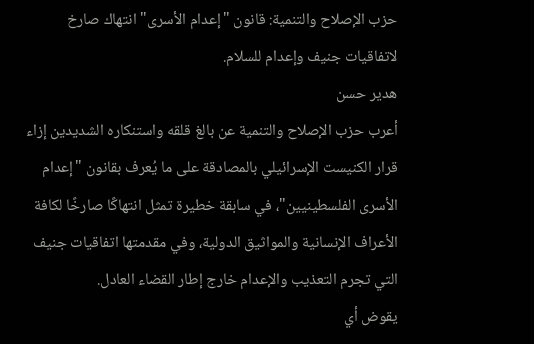حزب الإصلاح والتنمية: قانون "إعدام الأسرى" انتهاك صارخ لاتفاقيات جنيف وإعدام للسلام.
هدير حسن
أعرب حزب الإصلاح والتنمية عن بالغ قلقه واستنكاره الشديدين إزاء قرار الكنيست الإسرائيلي بالمصادقة على ما يُعرف بقانون "إعدام الأسرى الفلسطينيين"، في سابقة خطيرة تمثل انتهاكًا صارخًا لكافة الأعراف الإنسانية والمواثيق الدولية، وفي مقدمتها اتفاقيات جنيف التي تجرم التعذيب والإعدام خارج إطار القضاء العادل.
يقوض أي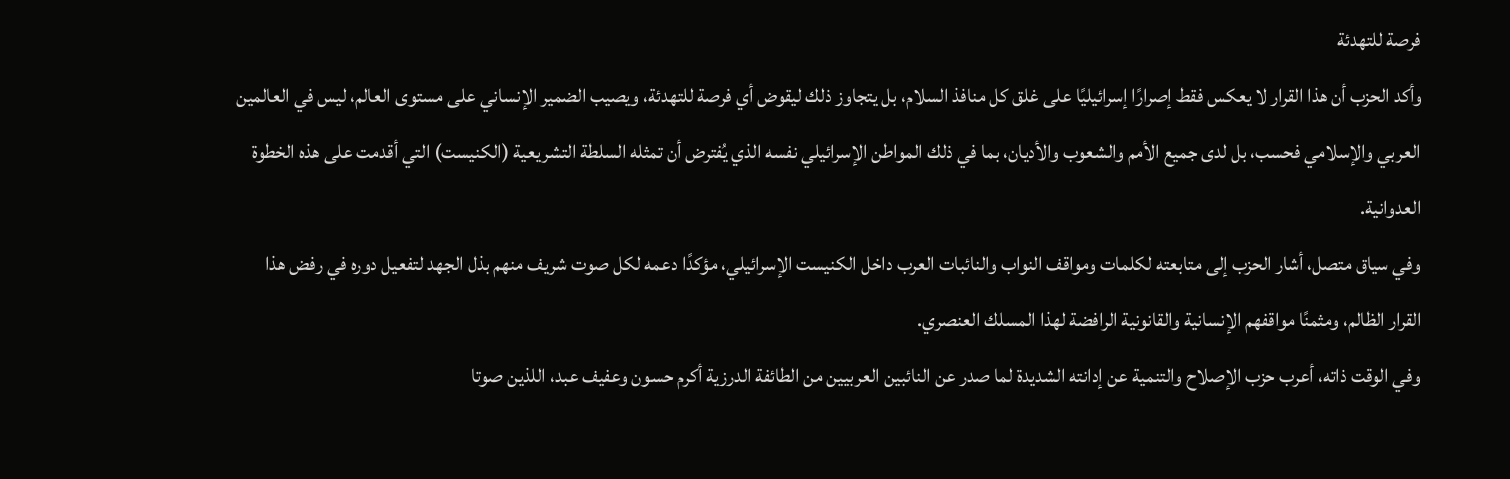فرصة للتهدئة
وأكد الحزب أن هذا القرار لا يعكس فقط إصرارًا إسرائيليًا على غلق كل منافذ السلام، بل يتجاوز ذلك ليقوض أي فرصة للتهدئة، ويصيب الضمير الإنساني على مستوى العالم، ليس في العالمين العربي والإسلامي فحسب، بل لدى جميع الأمم والشعوب والأديان، بما في ذلك المواطن الإسرائيلي نفسه الذي يُفترض أن تمثله السلطة التشريعية (الكنيست) التي أقدمت على هذه الخطوة العدوانية.
وفي سياق متصل، أشار الحزب إلى متابعته لكلمات ومواقف النواب والنائبات العرب داخل الكنيست الإسرائيلي، مؤكدًا دعمه لكل صوت شريف منهم بذل الجهد لتفعيل دوره في رفض هذا القرار الظالم، ومثمنًا مواقفهم الإنسانية والقانونية الرافضة لهذا المسلك العنصري.
وفي الوقت ذاته، أعرب حزب الإصلاح والتنمية عن إدانته الشديدة لما صدر عن النائبين العربيين من الطائفة الدرزية أكرم حسون وعفيف عبد، اللذين صوتا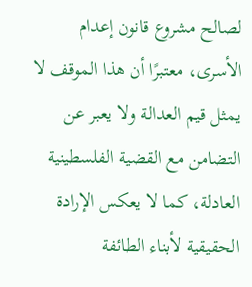لصالح مشروع قانون إعدام الأسرى، معتبرًا أن هذا الموقف لا يمثل قيم العدالة ولا يعبر عن التضامن مع القضية الفلسطينية العادلة، كما لا يعكس الإرادة الحقيقية لأبناء الطائفة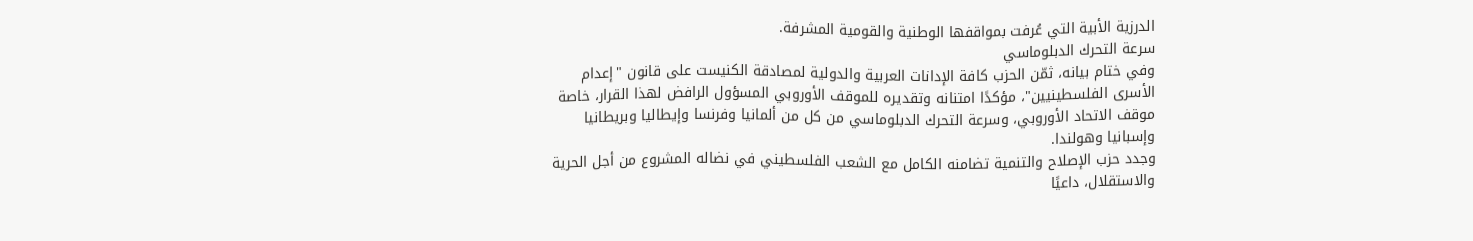الدرزية الأبية التي عُرفت بمواقفها الوطنية والقومية المشرفة.
سرعة التحرك الدبلوماسي
وفي ختام بيانه، ثمّن الحزب كافة الإدانات العربية والدولية لمصادقة الكنيست على قانون "إعدام الأسرى الفلسطينيين"، مؤكدًا امتنانه وتقديره للموقف الأوروبي المسؤول الرافض لهذا القرار، خاصة موقف الاتحاد الأوروبي، وسرعة التحرك الدبلوماسي من كل من ألمانيا وفرنسا وإيطاليا وبريطانيا وإسبانيا وهولندا.
وجدد حزب الإصلاح والتنمية تضامنه الكامل مع الشعب الفلسطيني في نضاله المشروع من أجل الحرية والاستقلال، داعيًا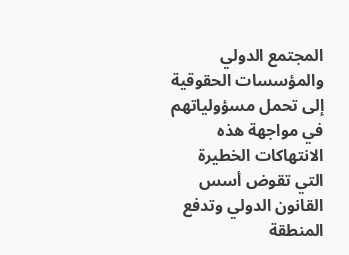المجتمع الدولي والمؤسسات الحقوقية إلى تحمل مسؤولياتهم في مواجهة هذه الانتهاكات الخطيرة التي تقوض أسس القانون الدولي وتدفع المنطقة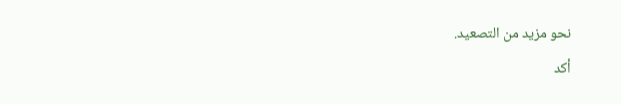نحو مزيد من التصعيد.
أكد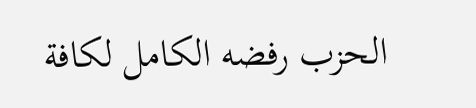الحزب رفضه الكامل لكافة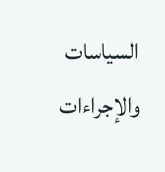السياسات والإجراءات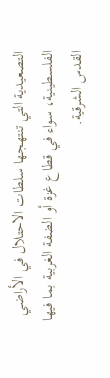التصعيدية التي تنتهجها سلطات الاحتلال في الأراضي الفلسطينية، سواء في قطاع غزة أو الضفة الغربية بما فيها القدس الشرقية.